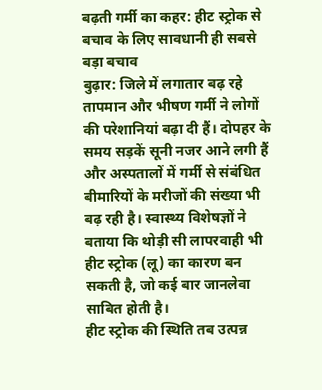बढ़ती गर्मी का कहर: हीट स्ट्रोक से बचाव के लिए सावधानी ही सबसे बड़ा बचाव
बुढ़ार: जिले में लगातार बढ़ रहे तापमान और भीषण गर्मी ने लोगों की परेशानियां बढ़ा दी हैं। दोपहर के समय सड़कें सूनी नजर आने लगी हैं और अस्पतालों में गर्मी से संबंधित बीमारियों के मरीजों की संख्या भी बढ़ रही है। स्वास्थ्य विशेषज्ञों ने बताया कि थोड़ी सी लापरवाही भी हीट स्ट्रोक (लू) का कारण बन सकती है, जो कई बार जानलेवा साबित होती है।
हीट स्ट्रोक की स्थिति तब उत्पन्न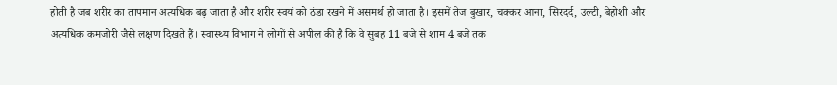होती है जब शरीर का तापमान अत्यधिक बढ़ जाता है और शरीर स्वयं को ठंडा रखने में असमर्थ हो जाता है। इसमें तेज बुखार, चक्कर आना, सिरदर्द, उल्टी, बेहोशी और अत्यधिक कमजोरी जैसे लक्षण दिखते हैं। स्वास्थ्य विभाग ने लोगों से अपील की है कि वे सुबह 11 बजे से शाम 4 बजे तक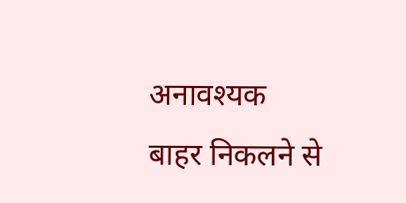अनावश्यक बाहर निकलने से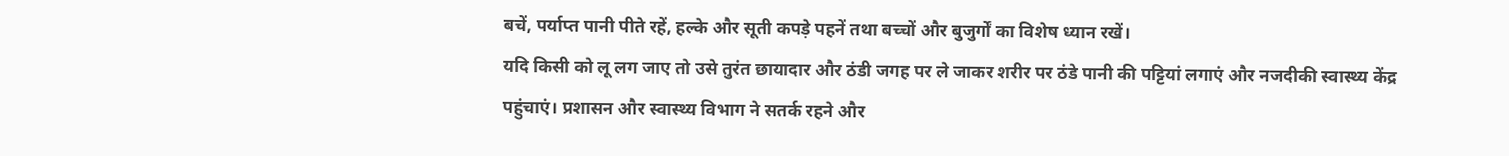बचें, पर्याप्त पानी पीते रहें, हल्के और सूती कपड़े पहनें तथा बच्चों और बुजुर्गों का विशेष ध्यान रखें।
यदि किसी को लू लग जाए तो उसे तुरंत छायादार और ठंडी जगह पर ले जाकर शरीर पर ठंडे पानी की पट्टियां लगाएं और नजदीकी स्वास्थ्य केंद्र पहुंचाएं। प्रशासन और स्वास्थ्य विभाग ने सतर्क रहने और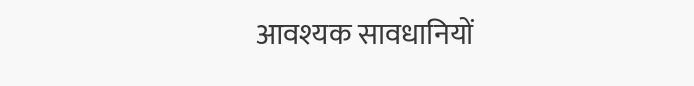आवश्यक सावधानियों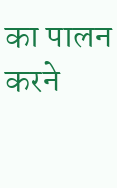का पालन करने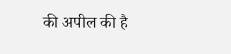की अपील की है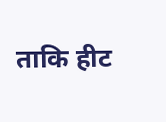ताकि हीट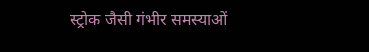स्ट्रोक जैसी गंभीर समस्याओं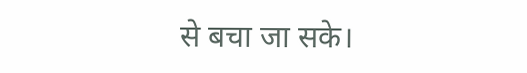से बचा जा सके।